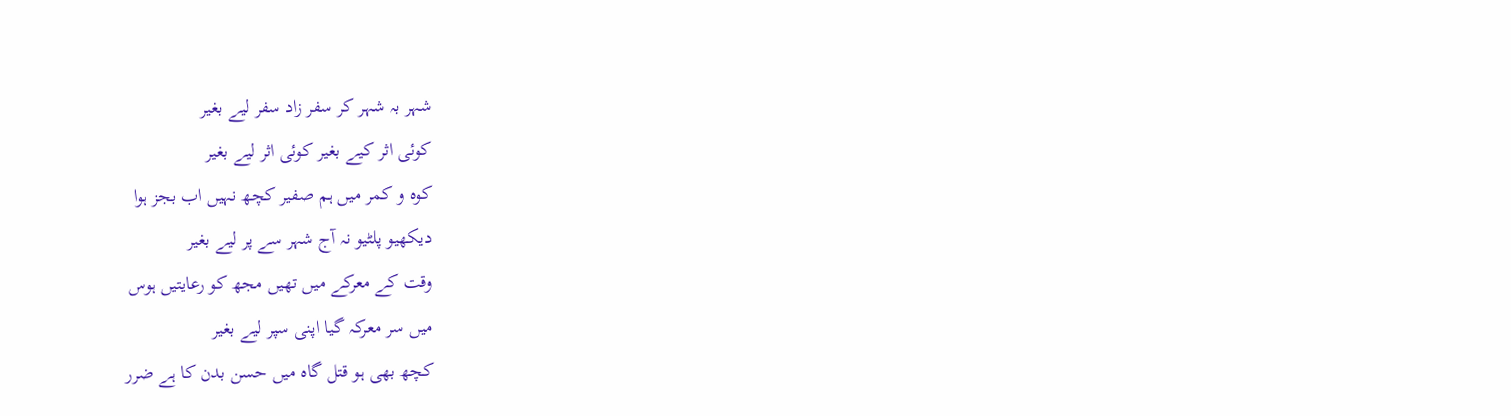شہر بہ شہر کر سفر زاد سفر لیے بغیر
کوئی اثر کیے بغیر کوئی اثر لیے بغیر
کوہ و کمر میں ہم صفیر کچھ نہیں اب بجز ہوا
دیکھیو پلٹیو نہ آج شہر سے پر لیے بغیر
وقت کے معرکے میں تھیں مجھ کو رعایتیں ہوس
میں سر معرکہ گیا اپنی سپر لیے بغیر
کچھ بھی ہو قتل گاہ میں حسن بدن کا ہے ضرر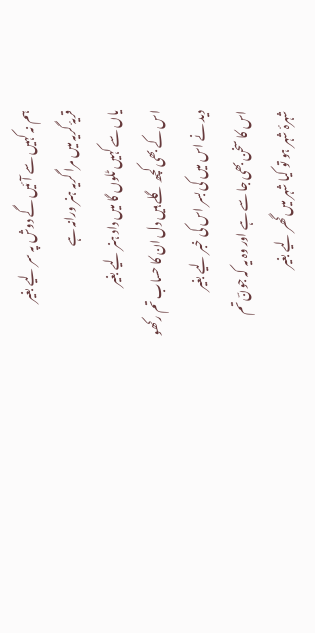ہم نہ کہیں سے آئیں گے دوش پہ سر لیے بغیر
قریۂ گریہ میں مرا گریہ ہنر ورانہ ہے
یاں سے کہیں ٹلوں گا میں داد ہنر لیے بغیر
اس کے بھی کچھ گلے ہیں دل ان کا حساب تم رکھو
دید نے اس میں کی بسر اس کی خبر لیے بغیر
اس کا سخن بھی جا سے ہے اور وہ یہ کہ جونؔ تم
شہرۂ شہر ہو تو کیا شہر میں گھر لیے بغیر